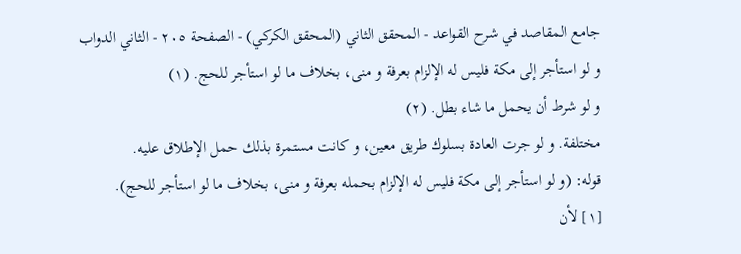جامع المقاصد في شرح القواعد - المحقق الثاني (المحقق الكركي) - الصفحة ٢٠٥ - الثاني الدواب
و لو استأجر إلى مكة فليس له الإلزام بعرفة و منى، بخلاف ما لو استأجر للحج. (١)
و لو شرط أن يحمل ما شاء بطل. (٢)
مختلفة. و لو جرت العادة بسلوك طريق معين، و كانت مستمرة بذلك حمل الإطلاق عليه.
قوله: (و لو استأجر إلى مكة فليس له الإلزام بحمله بعرفة و منى، بخلاف ما لو استأجر للحج).
[١] لأن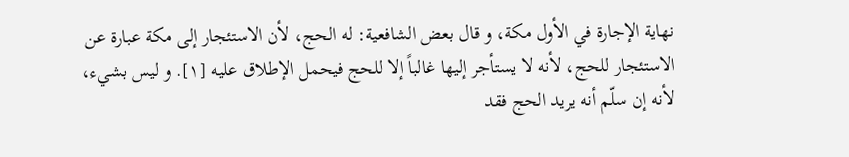نهاية الإجارة في الأول مكة، و قال بعض الشافعية: له الحج، لأن الاستئجار إلى مكة عبارة عن الاستئجار للحج، لأنه لا يستأجر إليها غالباً إلا للحج فيحمل الإطلاق عليه [١]. و ليس بشيء، لأنه إن سلّم أنه يريد الحج فقد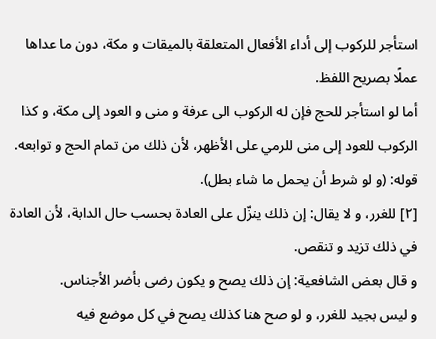استأجر للركوب إلى أداء الأفعال المتعلقة بالميقات و مكة، دون ما عداها عملًا بصريح اللفظ.
أما لو استأجر للحج فإن له الركوب الى عرفة و منى و العود إلى مكة، و كذا الركوب للعود إلى منى للرمي على الأظهر، لأن ذلك من تمام الحج و توابعه.
قوله: (و لو شرط أن يحمل ما شاء بطل).
[٢] للغرر، و لا يقال: إن ذلك ينزّل على العادة بحسب حال الدابة، لأن العادة في ذلك تزيد و تنقص.
و قال بعض الشافعية: إن ذلك يصح و يكون رضى بأضر الأجناس.
و ليس بجيد للغرر، و لو صح هنا كذلك يصح في كل موضع فيه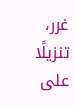غرر، تنزيلًا على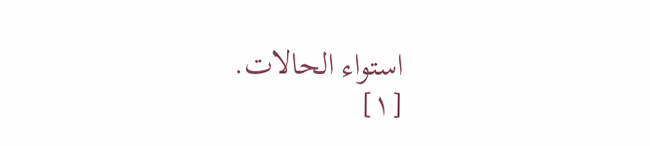استواء الحالات.
[١]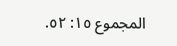المجموع ١٥: ٥٢.